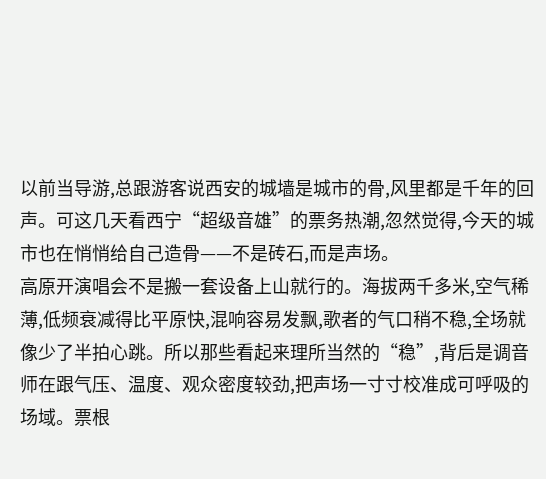以前当导游,总跟游客说西安的城墙是城市的骨,风里都是千年的回声。可这几天看西宁“超级音雄”的票务热潮,忽然觉得,今天的城市也在悄悄给自己造骨——不是砖石,而是声场。
高原开演唱会不是搬一套设备上山就行的。海拔两千多米,空气稀薄,低频衰减得比平原快,混响容易发飘,歌者的气口稍不稳,全场就像少了半拍心跳。所以那些看起来理所当然的“稳”,背后是调音师在跟气压、温度、观众密度较劲,把声场一寸寸校准成可呼吸的场域。票根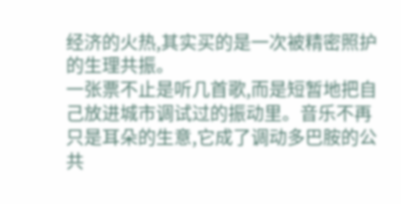经济的火热,其实买的是一次被精密照护的生理共振。
一张票不止是听几首歌,而是短暂地把自己放进城市调试过的振动里。音乐不再只是耳朵的生意,它成了调动多巴胺的公共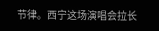节律。西宁这场演唱会拉长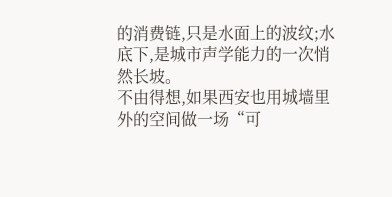的消费链,只是水面上的波纹;水底下,是城市声学能力的一次悄然长坡。
不由得想,如果西安也用城墙里外的空间做一场“可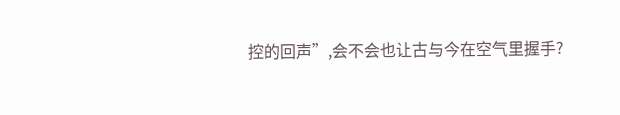控的回声”,会不会也让古与今在空气里握手?